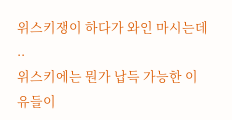위스키쟁이 하다가 와인 마시는데 ..
위스키에는 뭔가 납득 가능한 이유들이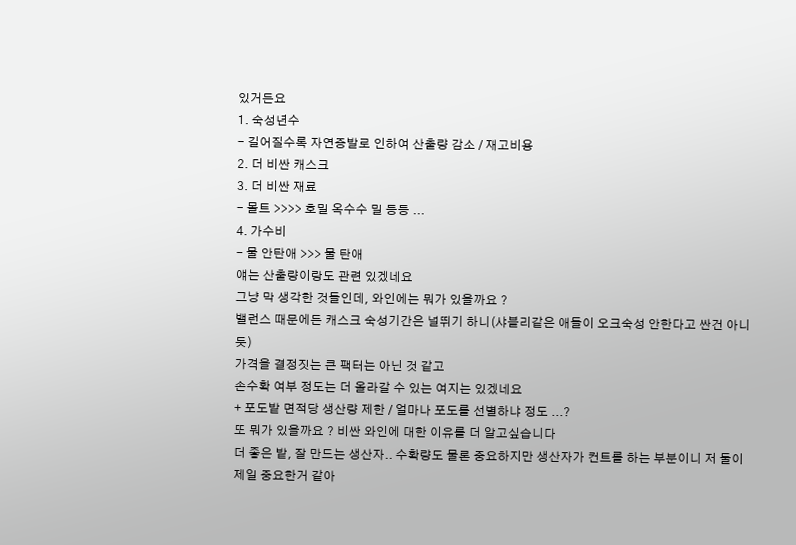있거든요
1. 숙성년수
- 길어질수록 자연증발로 인하여 산출량 감소 / 재고비용
2. 더 비싼 캐스크
3. 더 비싼 재료
- 몰트 >>>> 호밀 옥수수 밀 등등 ...
4. 가수비
- 물 안탄애 >>> 물 탄애
얘는 산출량이랑도 관련 있겠네요
그냥 막 생각한 것들인데, 와인에는 뭐가 있을까요 ?
밸런스 때문에든 캐스크 숙성기간은 널뛰기 하니(샤블리같은 애들이 오크숙성 안한다고 싼건 아니듯)
가격을 결정짓는 큰 팩터는 아닌 것 같고
손수확 여부 정도는 더 올라갈 수 있는 여지는 있겠네요
+ 포도밭 면적당 생산량 제한 / 얼마나 포도를 선별하냐 정도 ...?
또 뭐가 있을까요 ? 비싼 와인에 대한 이유를 더 알고싶습니다
더 좋은 밭, 잘 만드는 생산자.. 수확량도 물론 중요하지만 생산자가 컨트롤 하는 부분이니 저 둘이 제일 중요한거 같아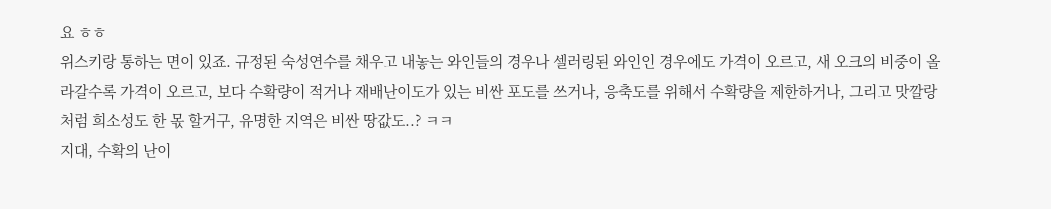요 ㅎㅎ
위스키랑 통하는 면이 있죠. 규정된 숙성연수를 채우고 내놓는 와인들의 경우나 셀러링된 와인인 경우에도 가격이 오르고, 새 오크의 비중이 올라갈수록 가격이 오르고, 보다 수확량이 적거나 재배난이도가 있는 비싼 포도를 쓰거나, 응축도를 위해서 수확량을 제한하거나, 그리고 맛깔랑처럼 희소성도 한 몫 할거구, 유명한 지역은 비싼 땅값도..? ㅋㅋ
지대, 수확의 난이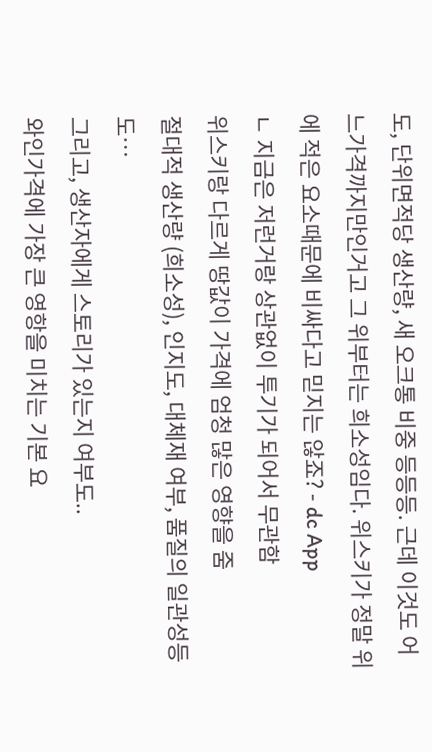도, 단위면적당 생산량, 새 오크통 비중 등등등. 근데 이것도 어느가격까지만인거고 그 위부터는 희소성임다. 위스키가 정말 위에 적은 요소때문에 비싸다고 믿지는 않죠? - dc App
ㄴ 지금은 저런거랑 상관없이 투기가 되어서 무관함
위스키랑 다르게 땅값이 가격에 엄청 많은 영향을 줌
절대적 생산량 (희소성), 인지도, 대체재 여부, 품질의 일관성등도…
그리고, 생산자에게 스토리가 있는지 여부도..
와인가격에 가장 큰 영항을 미치는 기본 요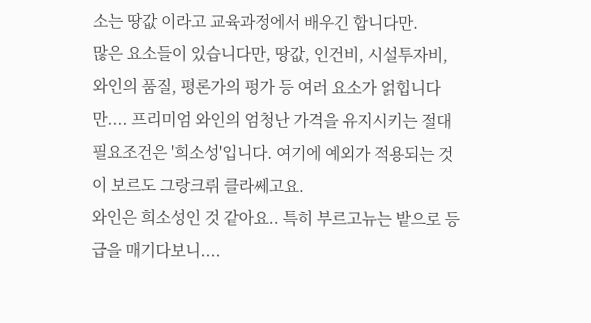소는 땅값 이라고 교육과정에서 배우긴 합니다만.
많은 요소들이 있습니다만, 땅값, 인건비, 시설투자비, 와인의 품질, 평론가의 펑가 등 여러 요소가 얽힙니다만.... 프리미엄 와인의 엄청난 가격을 유지시키는 절대 필요조건은 '희소성'입니다. 여기에 예외가 적용되는 것이 보르도 그랑크뤼 클라쎄고요.
와인은 희소성인 것 같아요.. 특히 부르고뉴는 밭으로 등급을 매기다보니....